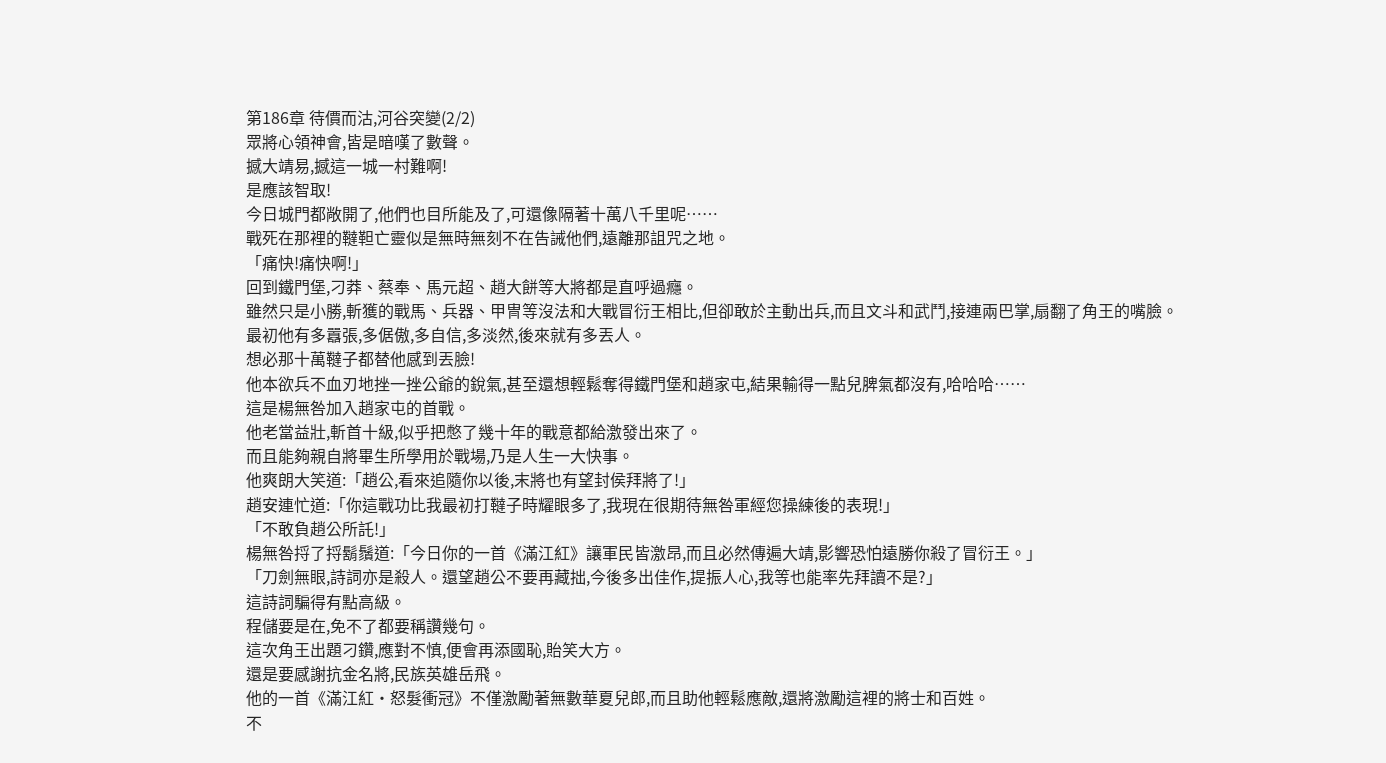第186章 待價而沽,河谷突變(2/2)
眾將心領神會,皆是暗嘆了數聲。
撼大靖易,撼這一城一村難啊!
是應該智取!
今日城門都敞開了,他們也目所能及了,可還像隔著十萬八千里呢……
戰死在那裡的韃靼亡靈似是無時無刻不在告誡他們,遠離那詛咒之地。
「痛快!痛快啊!」
回到鐵門堡,刁莽、蔡奉、馬元超、趙大餅等大將都是直呼過癮。
雖然只是小勝,斬獲的戰馬、兵器、甲冑等沒法和大戰冒衍王相比,但卻敢於主動出兵,而且文斗和武鬥,接連兩巴掌,扇翻了角王的嘴臉。
最初他有多囂張,多倨傲,多自信,多淡然,後來就有多丟人。
想必那十萬韃子都替他感到丟臉!
他本欲兵不血刃地挫一挫公爺的銳氣,甚至還想輕鬆奪得鐵門堡和趙家屯,結果輸得一點兒脾氣都沒有,哈哈哈……
這是楊無咎加入趙家屯的首戰。
他老當益壯,斬首十級,似乎把憋了幾十年的戰意都給激發出來了。
而且能夠親自將畢生所學用於戰場,乃是人生一大快事。
他爽朗大笑道:「趙公,看來追隨你以後,末將也有望封侯拜將了!」
趙安連忙道:「你這戰功比我最初打韃子時耀眼多了,我現在很期待無咎軍經您操練後的表現!」
「不敢負趙公所託!」
楊無咎捋了捋鬍鬚道:「今日你的一首《滿江紅》讓軍民皆激昂,而且必然傳遍大靖,影響恐怕遠勝你殺了冒衍王。」
「刀劍無眼,詩詞亦是殺人。還望趙公不要再藏拙,今後多出佳作,提振人心,我等也能率先拜讀不是?」
這詩詞騙得有點高級。
程儲要是在,免不了都要稱讚幾句。
這次角王出題刁鑽,應對不慎,便會再添國恥,貽笑大方。
還是要感謝抗金名將,民族英雄岳飛。
他的一首《滿江紅·怒髮衝冠》不僅激勵著無數華夏兒郎,而且助他輕鬆應敵,還將激勵這裡的將士和百姓。
不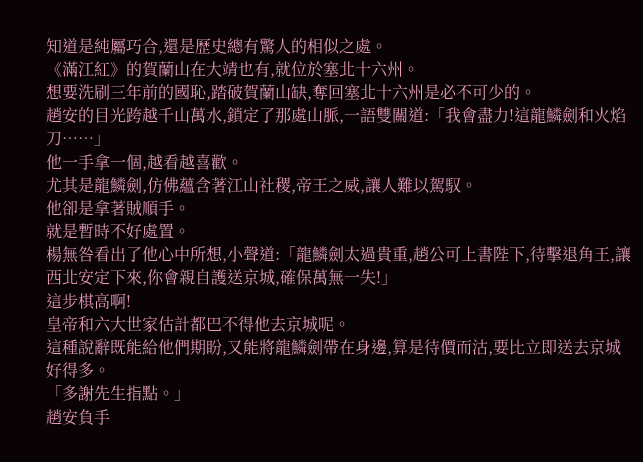知道是純屬巧合,還是歷史總有驚人的相似之處。
《滿江紅》的賀蘭山在大靖也有,就位於塞北十六州。
想要洗刷三年前的國恥,踏破賀蘭山缺,奪回塞北十六州是必不可少的。
趙安的目光跨越千山萬水,鎖定了那處山脈,一語雙關道:「我會盡力!這龍鱗劍和火焰刀……」
他一手拿一個,越看越喜歡。
尤其是龍鱗劍,仿佛蘊含著江山社稷,帝王之威,讓人難以駕馭。
他卻是拿著賊順手。
就是暫時不好處置。
楊無咎看出了他心中所想,小聲道:「龍鱗劍太過貴重,趙公可上書陛下,待擊退角王,讓西北安定下來,你會親自護送京城,確保萬無一失!」
這步棋高啊!
皇帝和六大世家估計都巴不得他去京城呢。
這種說辭既能給他們期盼,又能將龍鱗劍帶在身邊,算是待價而沽,要比立即送去京城好得多。
「多謝先生指點。」
趙安負手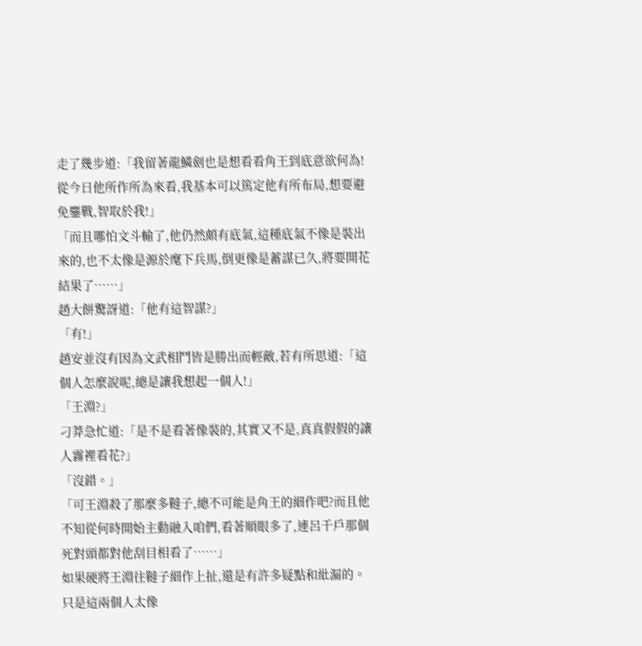走了幾步道:「我留著龍鱗劍也是想看看角王到底意欲何為!從今日他所作所為來看,我基本可以篤定他有所布局,想要避免鏖戰,智取於我!」
「而且哪怕文斗輸了,他仍然頗有底氣,這種底氣不像是裝出來的,也不太像是源於麾下兵馬,倒更像是蓄謀已久,將要開花結果了……」
趙大餅驚訝道:「他有這智謀?」
「有!」
趙安並沒有因為文武相鬥皆是勝出而輕敵,若有所思道:「這個人怎麼說呢,總是讓我想起一個人!」
「王淵?」
刁莽急忙道:「是不是看著像裝的,其實又不是,真真假假的讓人霧裡看花?」
「沒錯。」
「可王淵殺了那麼多韃子,總不可能是角王的細作吧?而且他不知從何時開始主動融入咱們,看著順眼多了,連呂千戶那個死對頭都對他刮目相看了……」
如果硬將王淵往韃子細作上扯,還是有許多疑點和紕漏的。
只是這兩個人太像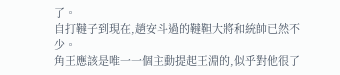了。
自打韃子到現在,趙安斗過的韃靼大將和統帥已然不少。
角王應該是唯一一個主動提起王淵的,似乎對他很了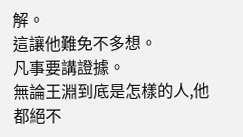解。
這讓他難免不多想。
凡事要講證據。
無論王淵到底是怎樣的人,他都絕不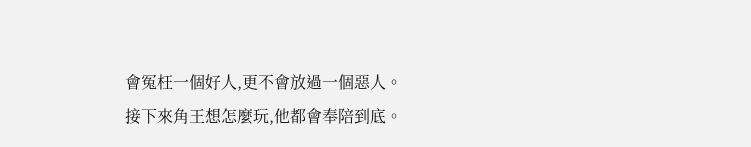會冤枉一個好人,更不會放過一個惡人。
接下來角王想怎麼玩,他都會奉陪到底。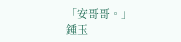「安哥哥。」
鍾玉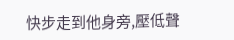快步走到他身旁,壓低聲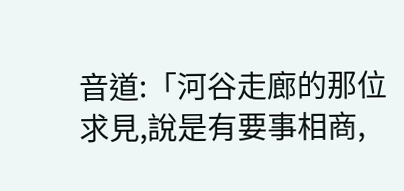音道:「河谷走廊的那位求見,說是有要事相商,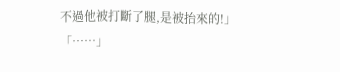不過他被打斷了腿,是被抬來的!」
「……」